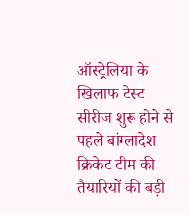ऑस्ट्रेलिया के खिलाफ टेस्ट सीरीज शुरू होने से पहले बांग्लादेश क्रिकेट टीम की तैयारियों की बड़ी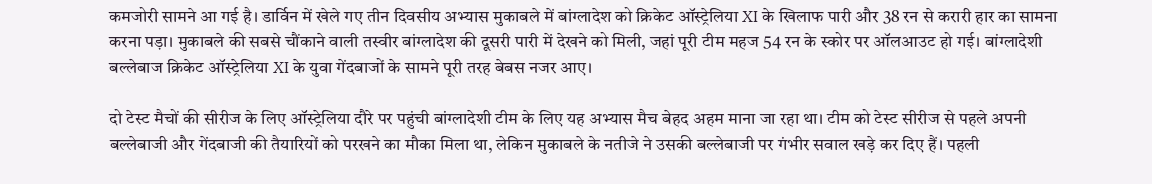कमजोरी सामने आ गई है। डार्विन में खेले गए तीन दिवसीय अभ्यास मुकाबले में बांग्लादेश को क्रिकेट ऑस्ट्रेलिया XI के खिलाफ पारी और 38 रन से करारी हार का सामना करना पड़ा। मुकाबले की सबसे चौंकाने वाली तस्वीर बांग्लादेश की दूसरी पारी में देखने को मिली, जहां पूरी टीम महज 54 रन के स्कोर पर ऑलआउट हो गई। बांग्लादेशी बल्लेबाज क्रिकेट ऑस्ट्रेलिया XI के युवा गेंदबाजों के सामने पूरी तरह बेबस नजर आए।

दो टेस्ट मैचों की सीरीज के लिए ऑस्ट्रेलिया दौरे पर पहुंची बांग्लादेशी टीम के लिए यह अभ्यास मैच बेहद अहम माना जा रहा था। टीम को टेस्ट सीरीज से पहले अपनी बल्लेबाजी और गेंदबाजी की तैयारियों को परखने का मौका मिला था, लेकिन मुकाबले के नतीजे ने उसकी बल्लेबाजी पर गंभीर सवाल खड़े कर दिए हैं। पहली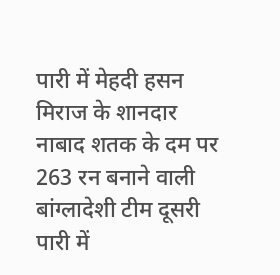पारी में मेहदी हसन मिराज के शानदार नाबाद शतक के दम पर 263 रन बनाने वाली बांग्लादेशी टीम दूसरी पारी में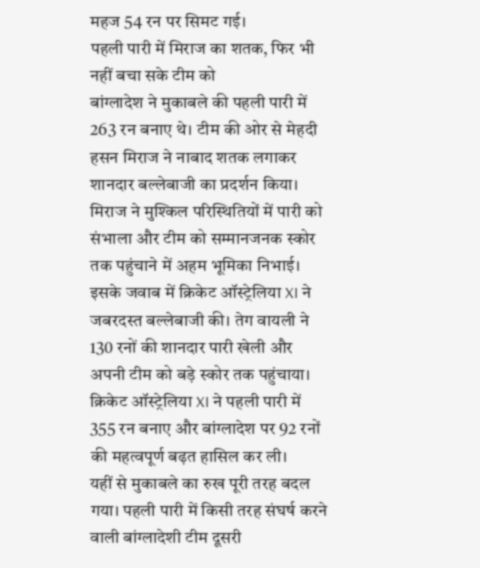महज 54 रन पर सिमट गई।
पहली पारी में मिराज का शतक, फिर भी नहीं बचा सके टीम को
बांग्लादेश ने मुकाबले की पहली पारी में 263 रन बनाए थे। टीम की ओर से मेहदी हसन मिराज ने नाबाद शतक लगाकर शानदार बल्लेबाजी का प्रदर्शन किया। मिराज ने मुश्किल परिस्थितियों में पारी को संभाला और टीम को सम्मानजनक स्कोर तक पहुंचाने में अहम भूमिका निभाई।
इसके जवाब में क्रिकेट ऑस्ट्रेलिया XI ने जबरदस्त बल्लेबाजी की। तेग वायली ने 130 रनों की शानदार पारी खेली और अपनी टीम को बड़े स्कोर तक पहुंचाया। क्रिकेट ऑस्ट्रेलिया XI ने पहली पारी में 355 रन बनाए और बांग्लादेश पर 92 रनों की महत्वपूर्ण बढ़त हासिल कर ली।
यहीं से मुकाबले का रुख पूरी तरह बदल गया। पहली पारी में किसी तरह संघर्ष करने वाली बांग्लादेशी टीम दूसरी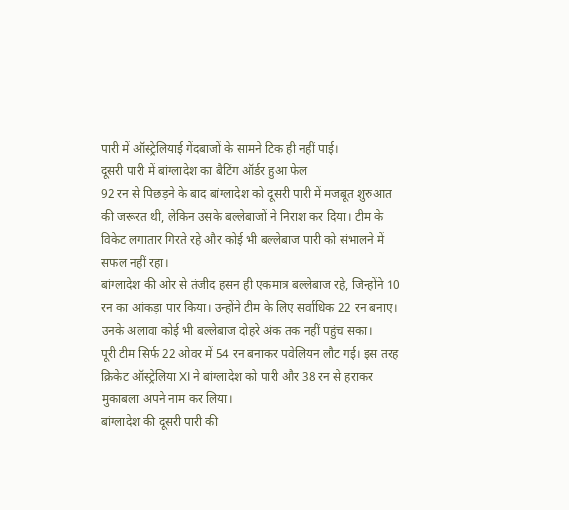पारी में ऑस्ट्रेलियाई गेंदबाजों के सामने टिक ही नहीं पाई।
दूसरी पारी में बांग्लादेश का बैटिंग ऑर्डर हुआ फेल
92 रन से पिछड़ने के बाद बांग्लादेश को दूसरी पारी में मजबूत शुरुआत की जरूरत थी, लेकिन उसके बल्लेबाजों ने निराश कर दिया। टीम के विकेट लगातार गिरते रहे और कोई भी बल्लेबाज पारी को संभालने में सफल नहीं रहा।
बांग्लादेश की ओर से तंजीद हसन ही एकमात्र बल्लेबाज रहे, जिन्होंने 10 रन का आंकड़ा पार किया। उन्होंने टीम के लिए सर्वाधिक 22 रन बनाए। उनके अलावा कोई भी बल्लेबाज दोहरे अंक तक नहीं पहुंच सका।
पूरी टीम सिर्फ 22 ओवर में 54 रन बनाकर पवेलियन लौट गई। इस तरह क्रिकेट ऑस्ट्रेलिया XI ने बांग्लादेश को पारी और 38 रन से हराकर मुकाबला अपने नाम कर लिया।
बांग्लादेश की दूसरी पारी की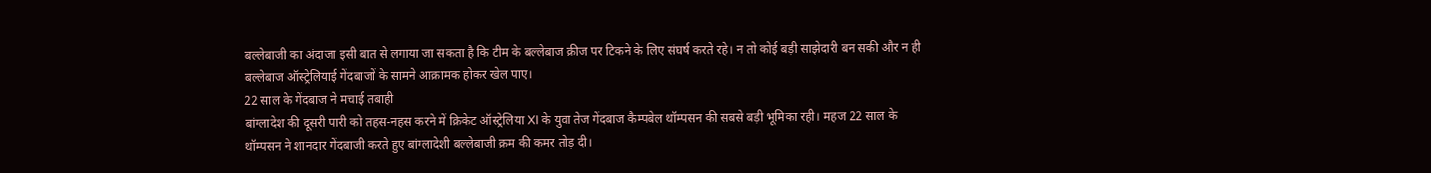बल्लेबाजी का अंदाजा इसी बात से लगाया जा सकता है कि टीम के बल्लेबाज क्रीज पर टिकने के लिए संघर्ष करते रहे। न तो कोई बड़ी साझेदारी बन सकी और न ही बल्लेबाज ऑस्ट्रेलियाई गेंदबाजों के सामने आक्रामक होकर खेल पाए।
22 साल के गेंदबाज ने मचाई तबाही
बांग्लादेश की दूसरी पारी को तहस-नहस करने में क्रिकेट ऑस्ट्रेलिया XI के युवा तेज गेंदबाज कैम्पबेल थॉम्पसन की सबसे बड़ी भूमिका रही। महज 22 साल के थॉम्पसन ने शानदार गेंदबाजी करते हुए बांग्लादेशी बल्लेबाजी क्रम की कमर तोड़ दी।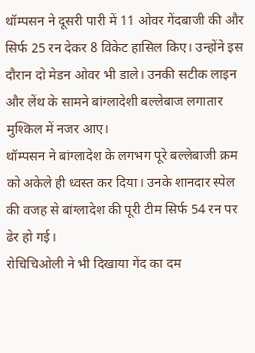थॉम्पसन ने दूसरी पारी में 11 ओवर गेंदबाजी की और सिर्फ 25 रन देकर 8 विकेट हासिल किए। उन्होंने इस दौरान दो मेडन ओवर भी डाले। उनकी सटीक लाइन और लेंथ के सामने बांग्लादेशी बल्लेबाज लगातार मुश्किल में नजर आए।
थॉम्पसन ने बांग्लादेश के लगभग पूरे बल्लेबाजी क्रम को अकेले ही ध्वस्त कर दिया। उनके शानदार स्पेल की वजह से बांग्लादेश की पूरी टीम सिर्फ 54 रन पर ढेर हो गई।
रोचिचिओली ने भी दिखाया गेंद का दम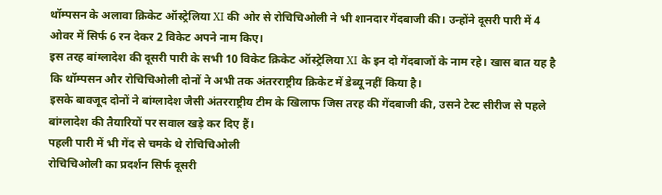थॉम्पसन के अलावा क्रिकेट ऑस्ट्रेलिया XI की ओर से रोचिचिओली ने भी शानदार गेंदबाजी की। उन्होंने दूसरी पारी में 4 ओवर में सिर्फ 6 रन देकर 2 विकेट अपने नाम किए।
इस तरह बांग्लादेश की दूसरी पारी के सभी 10 विकेट क्रिकेट ऑस्ट्रेलिया XI के इन दो गेंदबाजों के नाम रहे। खास बात यह है कि थॉम्पसन और रोचिचिओली दोनों ने अभी तक अंतरराष्ट्रीय क्रिकेट में डेब्यू नहीं किया है।
इसके बावजूद दोनों ने बांग्लादेश जैसी अंतरराष्ट्रीय टीम के खिलाफ जिस तरह की गेंदबाजी की, उसने टेस्ट सीरीज से पहले बांग्लादेश की तैयारियों पर सवाल खड़े कर दिए हैं।
पहली पारी में भी गेंद से चमके थे रोचिचिओली
रोचिचिओली का प्रदर्शन सिर्फ दूसरी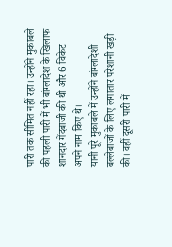पारी तक सीमित नहीं रहा। उन्होंने मुकाबले की पहली पारी में भी बांग्लादेश के खिलाफ शानदार गेंदबाजी की थी और 6 विकेट अपने नाम किए थे।
यानी पूरे मुकाबले में उन्होंने बांग्लादेशी बल्लेबाजों के लिए लगातार परेशानी खड़ी की। वहीं दूसरी पारी में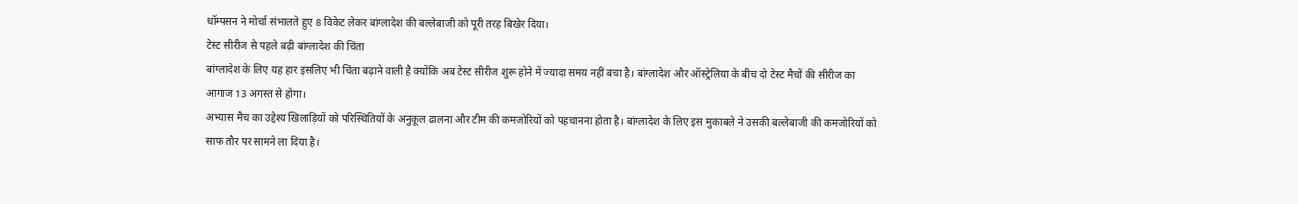थॉम्पसन ने मोर्चा संभालते हुए 8 विकेट लेकर बांग्लादेश की बल्लेबाजी को पूरी तरह बिखेर दिया।
टेस्ट सीरीज से पहले बढ़ी बांग्लादेश की चिंता
बांग्लादेश के लिए यह हार इसलिए भी चिंता बढ़ाने वाली है क्योंकि अब टेस्ट सीरीज शुरू होने में ज्यादा समय नहीं बचा है। बांग्लादेश और ऑस्ट्रेलिया के बीच दो टेस्ट मैचों की सीरीज का आगाज 13 अगस्त से होगा।
अभ्यास मैच का उद्देश्य खिलाड़ियों को परिस्थितियों के अनुकूल ढालना और टीम की कमजोरियों को पहचानना होता है। बांग्लादेश के लिए इस मुकाबले ने उसकी बल्लेबाजी की कमजोरियों को साफ तौर पर सामने ला दिया है।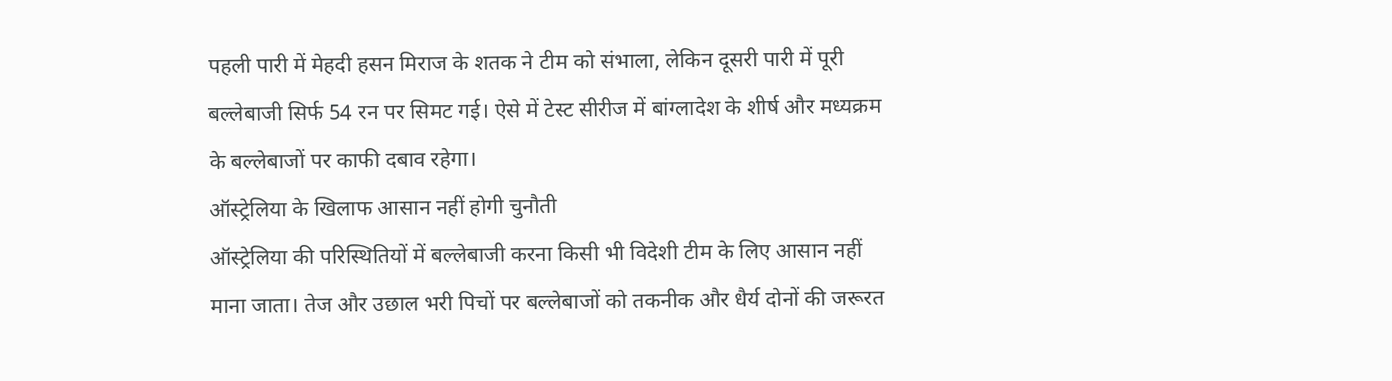पहली पारी में मेहदी हसन मिराज के शतक ने टीम को संभाला, लेकिन दूसरी पारी में पूरी बल्लेबाजी सिर्फ 54 रन पर सिमट गई। ऐसे में टेस्ट सीरीज में बांग्लादेश के शीर्ष और मध्यक्रम के बल्लेबाजों पर काफी दबाव रहेगा।
ऑस्ट्रेलिया के खिलाफ आसान नहीं होगी चुनौती
ऑस्ट्रेलिया की परिस्थितियों में बल्लेबाजी करना किसी भी विदेशी टीम के लिए आसान नहीं माना जाता। तेज और उछाल भरी पिचों पर बल्लेबाजों को तकनीक और धैर्य दोनों की जरूरत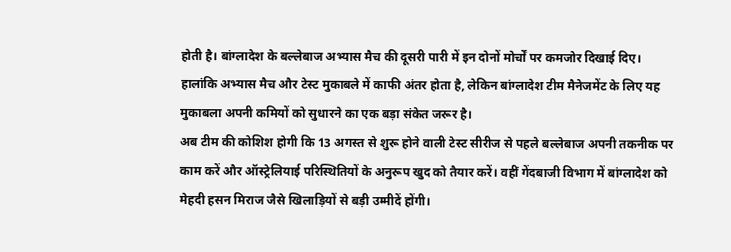होती है। बांग्लादेश के बल्लेबाज अभ्यास मैच की दूसरी पारी में इन दोनों मोर्चों पर कमजोर दिखाई दिए।
हालांकि अभ्यास मैच और टेस्ट मुकाबले में काफी अंतर होता है, लेकिन बांग्लादेश टीम मैनेजमेंट के लिए यह मुकाबला अपनी कमियों को सुधारने का एक बड़ा संकेत जरूर है।
अब टीम की कोशिश होगी कि 13 अगस्त से शुरू होने वाली टेस्ट सीरीज से पहले बल्लेबाज अपनी तकनीक पर काम करें और ऑस्ट्रेलियाई परिस्थितियों के अनुरूप खुद को तैयार करें। वहीं गेंदबाजी विभाग में बांग्लादेश को मेहदी हसन मिराज जैसे खिलाड़ियों से बड़ी उम्मीदें होंगी।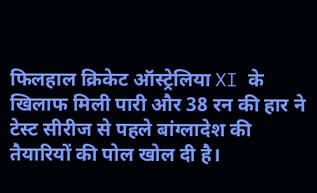फिलहाल क्रिकेट ऑस्ट्रेलिया XI के खिलाफ मिली पारी और 38 रन की हार ने टेस्ट सीरीज से पहले बांग्लादेश की तैयारियों की पोल खोल दी है।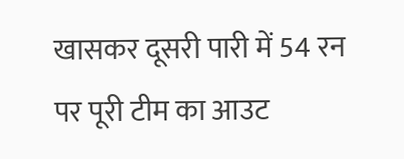खासकर दूसरी पारी में 54 रन पर पूरी टीम का आउट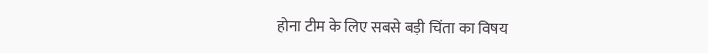होना टीम के लिए सबसे बड़ी चिंता का विषय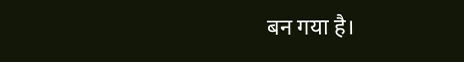बन गया है।